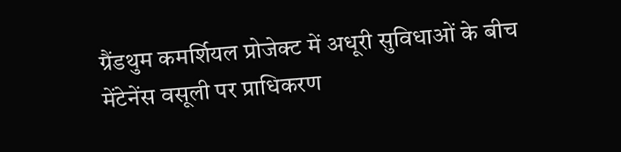ग्रैंडथुम कमर्शियल प्रोजेक्ट में अधूरी सुविधाओं के बीच मेंटेनेंस वसूली पर प्राधिकरण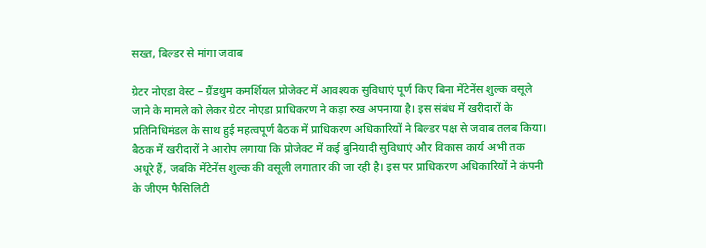सख्त, बिल्डर से मांगा जवाब

ग्रेटर नोएडा वेस्ट – ग्रैंडथुम कमर्शियल प्रोजेक्ट में आवश्यक सुविधाएं पूर्ण किए बिना मेंटेनेंस शुल्क वसूले जाने के मामले को लेकर ग्रेटर नोएडा प्राधिकरण ने कड़ा रुख अपनाया है। इस संबंध में खरीदारों के प्रतिनिधिमंडल के साथ हुई महत्वपूर्ण बैठक में प्राधिकरण अधिकारियों ने बिल्डर पक्ष से जवाब तलब किया।
बैठक में खरीदारों ने आरोप लगाया कि प्रोजेक्ट में कई बुनियादी सुविधाएं और विकास कार्य अभी तक अधूरे हैं, जबकि मेंटेनेंस शुल्क की वसूली लगातार की जा रही है। इस पर प्राधिकरण अधिकारियों ने कंपनी के जीएम फैसिलिटी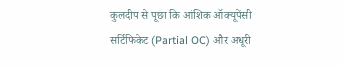कुलदीप से पूछा कि आंशिक ऑक्यूपेंसी सर्टिफिकेट (Partial OC) और अधूरी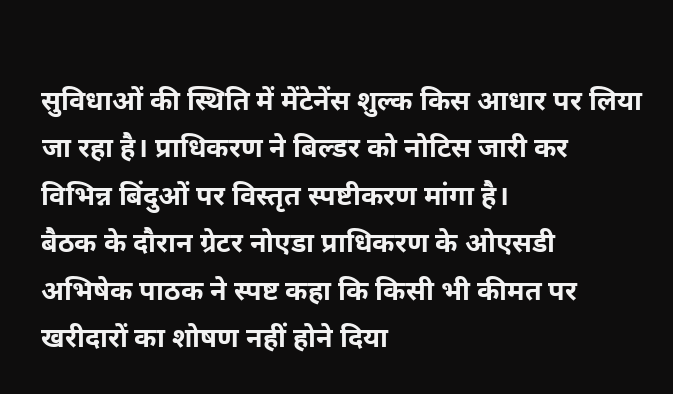सुविधाओं की स्थिति में मेंटेनेंस शुल्क किस आधार पर लिया जा रहा है। प्राधिकरण ने बिल्डर को नोटिस जारी कर विभिन्न बिंदुओं पर विस्तृत स्पष्टीकरण मांगा है।
बैठक के दौरान ग्रेटर नोएडा प्राधिकरण के ओएसडी अभिषेक पाठक ने स्पष्ट कहा कि किसी भी कीमत पर खरीदारों का शोषण नहीं होने दिया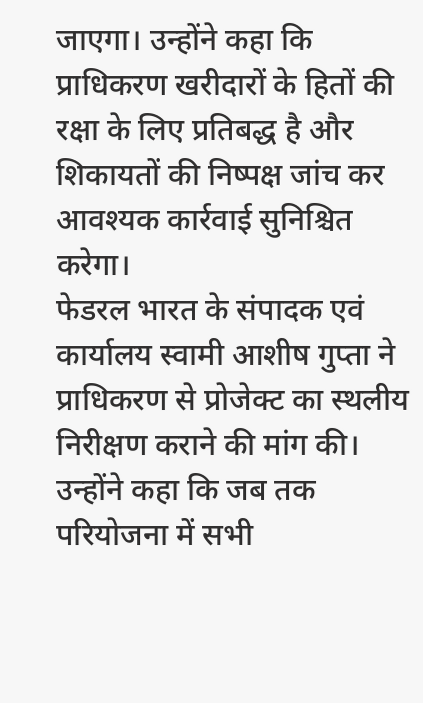जाएगा। उन्होंने कहा कि प्राधिकरण खरीदारों के हितों की रक्षा के लिए प्रतिबद्ध है और शिकायतों की निष्पक्ष जांच कर आवश्यक कार्रवाई सुनिश्चित करेगा।
फेडरल भारत के संपादक एवं कार्यालय स्वामी आशीष गुप्ता ने प्राधिकरण से प्रोजेक्ट का स्थलीय निरीक्षण कराने की मांग की। उन्होंने कहा कि जब तक परियोजना में सभी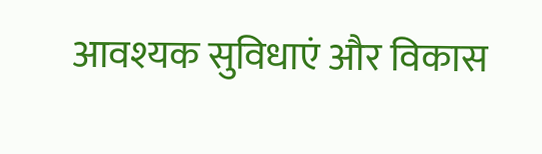आवश्यक सुविधाएं और विकास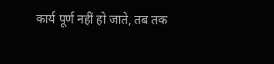कार्य पूर्ण नहीं हो जाते, तब तक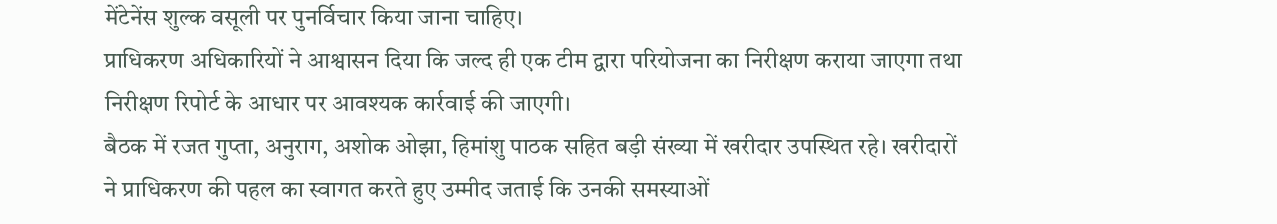मेंटेनेंस शुल्क वसूली पर पुनर्विचार किया जाना चाहिए।
प्राधिकरण अधिकारियों ने आश्वासन दिया कि जल्द ही एक टीम द्वारा परियोजना का निरीक्षण कराया जाएगा तथा निरीक्षण रिपोर्ट के आधार पर आवश्यक कार्रवाई की जाएगी।
बैठक में रजत गुप्ता, अनुराग, अशोक ओझा, हिमांशु पाठक सहित बड़ी संख्या में खरीदार उपस्थित रहे। खरीदारों ने प्राधिकरण की पहल का स्वागत करते हुए उम्मीद जताई कि उनकी समस्याओं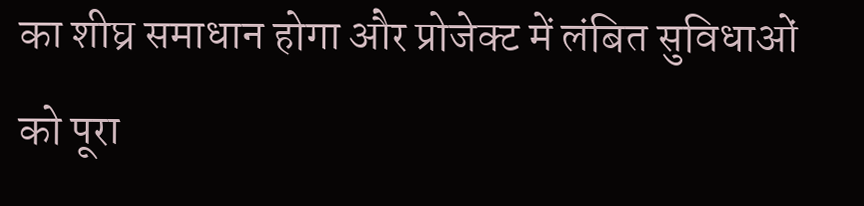का शीघ्र समाधान होगा और प्रोजेक्ट में लंबित सुविधाओं को पूरा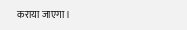कराया जाएगा।